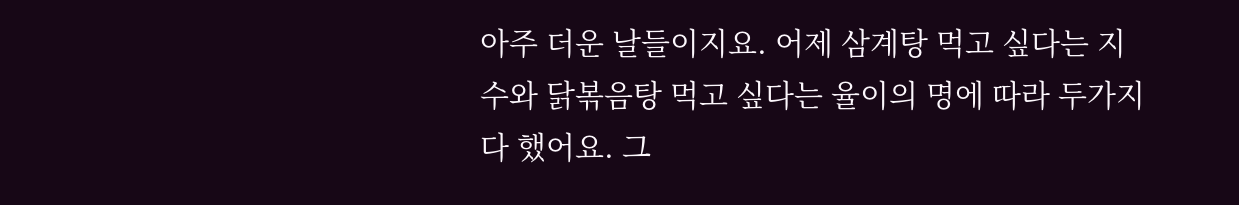아주 더운 날들이지요. 어제 삼계탕 먹고 싶다는 지수와 닭볶음탕 먹고 싶다는 율이의 명에 따라 두가지 다 했어요. 그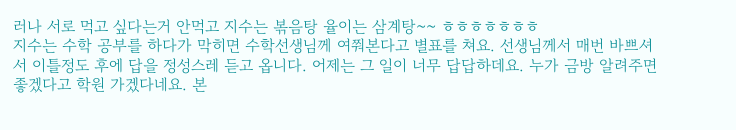러나 서로 먹고 싶다는거 안먹고 지수는 볶음탕 율이는 삼계탕~~ ㅎㅎㅎㅎㅎㅎㅎ
지수는 수학 공부를 하다가 막히면 수학선생님께 여쭤본다고 별표를 쳐요. 선생님께서 매번 바쁘셔서 이틀정도 후에 답을 정성스레 듣고 옵니다. 어제는 그 일이 너무 답답하데요. 누가 금방 알려주면 좋겠다고 학원 가겠다네요. 본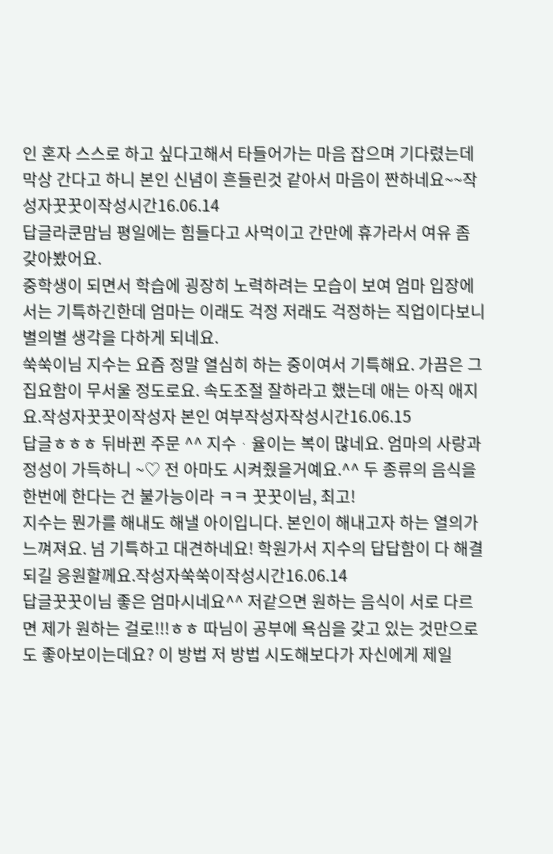인 혼자 스스로 하고 싶다고해서 타들어가는 마음 잡으며 기다렸는데 막상 간다고 하니 본인 신념이 흔들린것 같아서 마음이 짠하네요~~작성자꿋꿋이작성시간16.06.14
답글라쿤맘님 평일에는 힘들다고 사먹이고 간만에 휴가라서 여유 좀 갖아봤어요.
중학생이 되면서 학습에 굉장히 노력하려는 모습이 보여 엄마 입장에서는 기특하긴한데 엄마는 이래도 걱정 저래도 걱정하는 직업이다보니 별의별 생각을 다하게 되네요.
쑥쑥이님 지수는 요즘 정말 열심히 하는 중이여서 기특해요. 가끔은 그 집요함이 무서울 정도로요. 속도조절 잘하라고 했는데 애는 아직 애지요.작성자꿋꿋이작성자 본인 여부작성자작성시간16.06.15
답글ㅎㅎㅎ 뒤바뀐 주문 ^^ 지수ᆞ율이는 복이 많네요. 엄마의 사랑과 정성이 가득하니 ~♡ 전 아마도 시켜줬을거예요.^^ 두 종류의 음식을 한번에 한다는 건 불가능이라 ㅋㅋ 꿋꿋이님, 최고!
지수는 뭔가를 해내도 해낼 아이입니다. 본인이 해내고자 하는 열의가 느껴져요. 넘 기특하고 대견하네요! 학원가서 지수의 답답함이 다 해결되길 응원할께요.작성자쑥쑥이작성시간16.06.14
답글꿋꿋이님 좋은 엄마시네요^^ 저같으면 원하는 음식이 서로 다르면 제가 원하는 걸로!!!ㅎㅎ 따님이 공부에 욕심을 갖고 있는 것만으로도 좋아보이는데요? 이 방법 저 방법 시도해보다가 자신에게 제일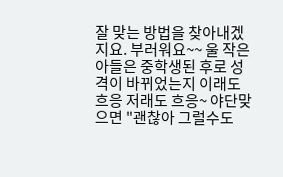잘 맞는 방법을 찾아내겠지요. 부러워요~~ 울 작은 아들은 중학생된 후로 성격이 바뀌었는지 이래도 흐응 저래도 흐응~ 야단맞으면 "괜찮아 그럴수도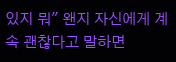있지 뭐" 왠지 자신에게 계속 괜찮다고 말하면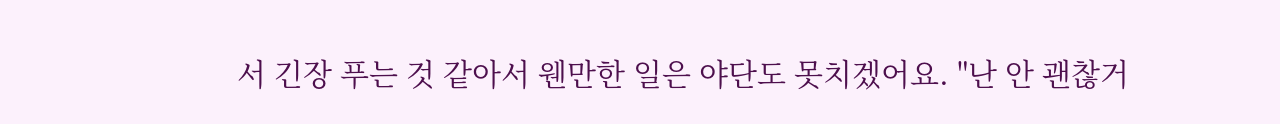서 긴장 푸는 것 같아서 웬만한 일은 야단도 못치겠어요. "난 안 괜찮거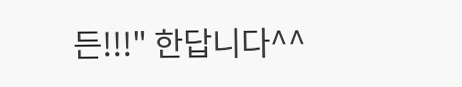든!!!" 한답니다^^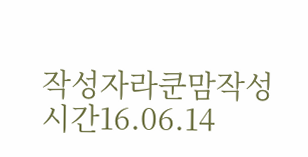작성자라쿤맘작성시간16.06.14